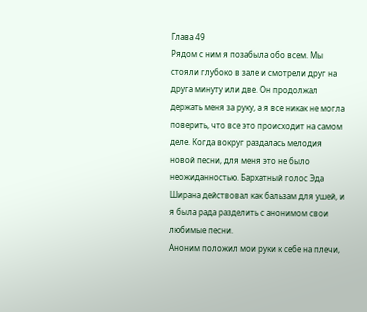Глава 49
Рядом с ним я позабыла обо всем. Мы стояли глубоко в зале и смотрели друг на друга минуту или две. Он продолжал держать меня за руку, а я все никак не могла поверить, что все это происходит на самом деле. Когда вокруг раздалась мелодия новой песни, для меня это не было неожиданностью. Бархатный голос Эда Ширана действовал как бальзам для ушей, и я была рада разделить с анонимом свои любимые песни.
Аноним положил мои руки к себе на плечи,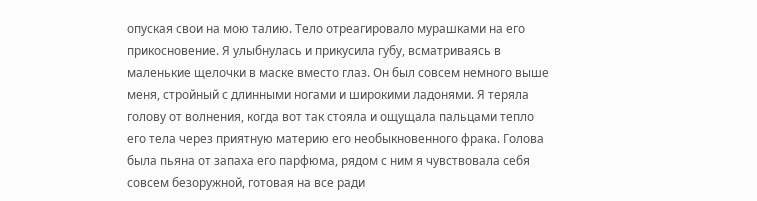опуская свои на мою талию. Тело отреагировало мурашками на его прикосновение. Я улыбнулась и прикусила губу, всматриваясь в маленькие щелочки в маске вместо глаз. Он был совсем немного выше меня, стройный с длинными ногами и широкими ладонями. Я теряла голову от волнения, когда вот так стояла и ощущала пальцами тепло его тела через приятную материю его необыкновенного фрака. Голова была пьяна от запаха его парфюма, рядом с ним я чувствовала себя совсем безоружной, готовая на все ради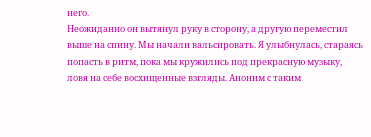него.
Неожиданно он вытянул руку в сторону, а другую переместил выше на спину. Мы начали вальсировать. Я улыбнулась, стараясь попасть в ритм, пока мы кружились под прекрасную музыку, ловя на себе восхищенные взгляды. Аноним с таким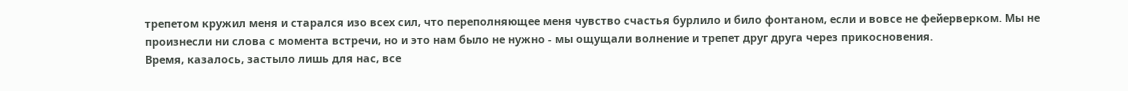трепетом кружил меня и старался изо всех сил, что переполняющее меня чувство счастья бурлило и било фонтаном, если и вовсе не фейерверком. Мы не произнесли ни слова с момента встречи, но и это нам было не нужно - мы ощущали волнение и трепет друг друга через прикосновения.
Время, казалось, застыло лишь для нас, все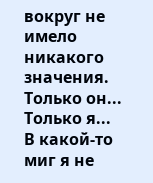вокруг не имело никакого значения. Только он... Только я...
В какой-то миг я не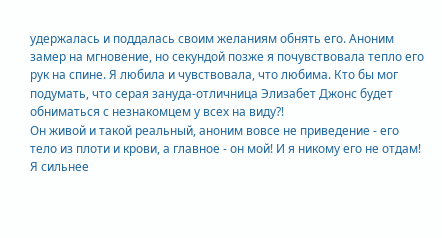удержалась и поддалась своим желаниям обнять его. Аноним замер на мгновение, но секундой позже я почувствовала тепло его рук на спине. Я любила и чувствовала, что любима. Кто бы мог подумать, что серая зануда-отличница Элизабет Джонс будет обниматься с незнакомцем у всех на виду?!
Он живой и такой реальный, аноним вовсе не приведение - его тело из плоти и крови, а главное - он мой! И я никому его не отдам!
Я сильнее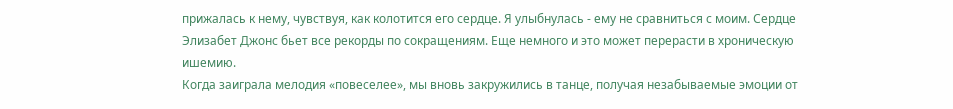прижалась к нему, чувствуя, как колотится его сердце. Я улыбнулась - ему не сравниться с моим. Сердце Элизабет Джонс бьет все рекорды по сокращениям. Еще немного и это может перерасти в хроническую ишемию.
Когда заиграла мелодия «повеселее», мы вновь закружились в танце, получая незабываемые эмоции от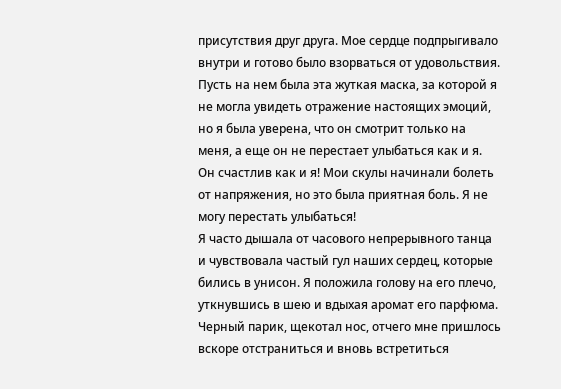присутствия друг друга. Мое сердце подпрыгивало внутри и готово было взорваться от удовольствия. Пусть на нем была эта жуткая маска, за которой я не могла увидеть отражение настоящих эмоций, но я была уверена, что он смотрит только на меня, а еще он не перестает улыбаться как и я. Он счастлив как и я! Мои скулы начинали болеть от напряжения, но это была приятная боль. Я не могу перестать улыбаться!
Я часто дышала от часового непрерывного танца и чувствовала частый гул наших сердец, которые бились в унисон. Я положила голову на его плечо, уткнувшись в шею и вдыхая аромат его парфюма. Черный парик, щекотал нос, отчего мне пришлось вскоре отстраниться и вновь встретиться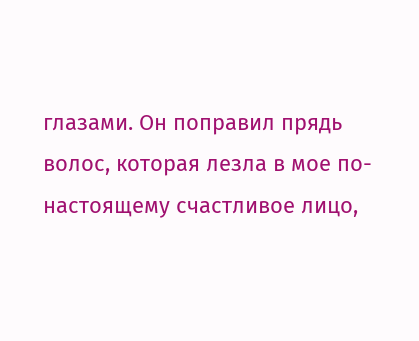глазами. Он поправил прядь волос, которая лезла в мое по-настоящему счастливое лицо,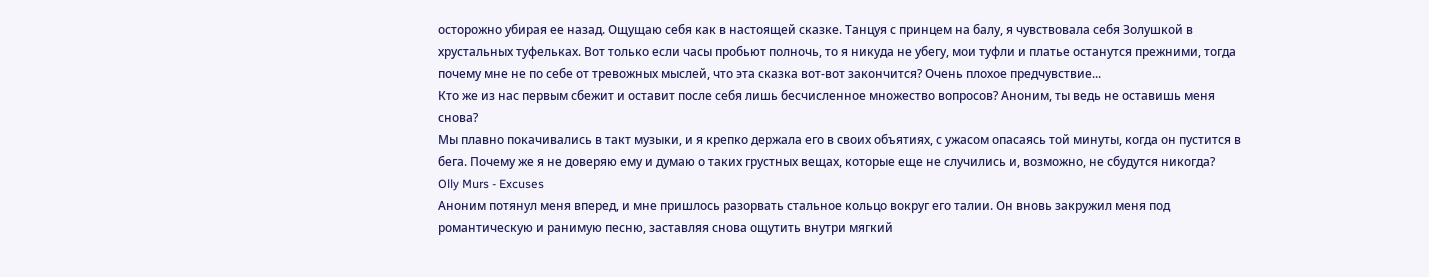осторожно убирая ее назад. Ощущаю себя как в настоящей сказке. Танцуя с принцем на балу, я чувствовала себя Золушкой в хрустальных туфельках. Вот только если часы пробьют полночь, то я никуда не убегу, мои туфли и платье останутся прежними, тогда почему мне не по себе от тревожных мыслей, что эта сказка вот-вот закончится? Очень плохое предчувствие...
Кто же из нас первым сбежит и оставит после себя лишь бесчисленное множество вопросов? Аноним, ты ведь не оставишь меня снова?
Мы плавно покачивались в такт музыки, и я крепко держала его в своих объятиях, с ужасом опасаясь той минуты, когда он пустится в бега. Почему же я не доверяю ему и думаю о таких грустных вещах, которые еще не случились и, возможно, не сбудутся никогда?
Olly Murs - Excuses
Аноним потянул меня вперед, и мне пришлось разорвать стальное кольцо вокруг его талии. Он вновь закружил меня под романтическую и ранимую песню, заставляя снова ощутить внутри мягкий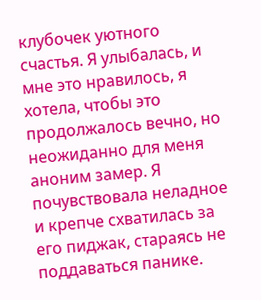клубочек уютного счастья. Я улыбалась, и мне это нравилось, я хотела, чтобы это продолжалось вечно, но неожиданно для меня аноним замер. Я почувствовала неладное и крепче схватилась за его пиджак, стараясь не поддаваться панике.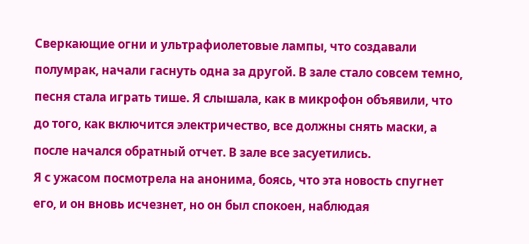Сверкающие огни и ультрафиолетовые лампы, что создавали полумрак, начали гаснуть одна за другой. В зале стало совсем темно, песня стала играть тише. Я слышала, как в микрофон объявили, что до того, как включится электричество, все должны снять маски, а после начался обратный отчет. В зале все засуетились.
Я с ужасом посмотрела на анонима, боясь, что эта новость спугнет его, и он вновь исчезнет, но он был спокоен, наблюдая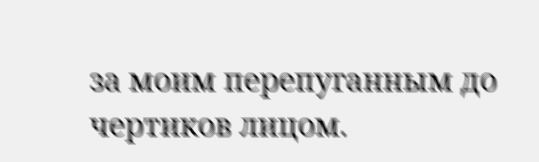за моим перепуганным до чертиков лицом.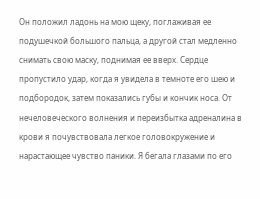Он положил ладонь на мою щеку, поглаживая ее подушечкой большого пальца, а другой стал медленно снимать свою маску, поднимая ее вверх. Сердце пропустило удар, когда я увидела в темноте его шею и подбородок, затем показались губы и кончик носа. От нечеловеческого волнения и переизбытка адреналина в крови я почувствовала легкое головокружение и нарастающее чувство паники. Я бегала глазами по его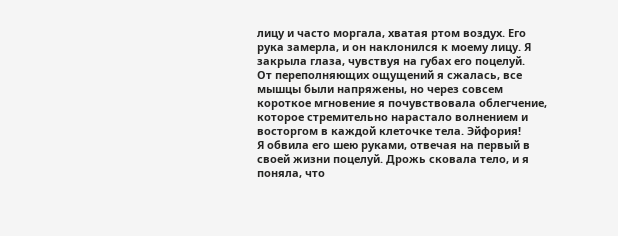лицу и часто моргала, хватая ртом воздух. Его рука замерла, и он наклонился к моему лицу. Я закрыла глаза, чувствуя на губах его поцелуй.
От переполняющих ощущений я сжалась, все мышцы были напряжены, но через совсем короткое мгновение я почувствовала облегчение, которое стремительно нарастало волнением и восторгом в каждой клеточке тела. Эйфория!
Я обвила его шею руками, отвечая на первый в своей жизни поцелуй. Дрожь сковала тело, и я поняла, что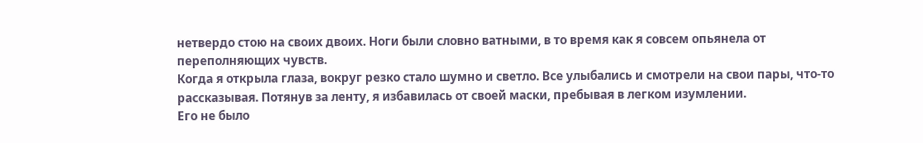нетвердо стою на своих двоих. Ноги были словно ватными, в то время как я совсем опьянела от переполняющих чувств.
Когда я открыла глаза, вокруг резко стало шумно и светло. Все улыбались и смотрели на свои пары, что-то рассказывая. Потянув за ленту, я избавилась от своей маски, пребывая в легком изумлении.
Его не было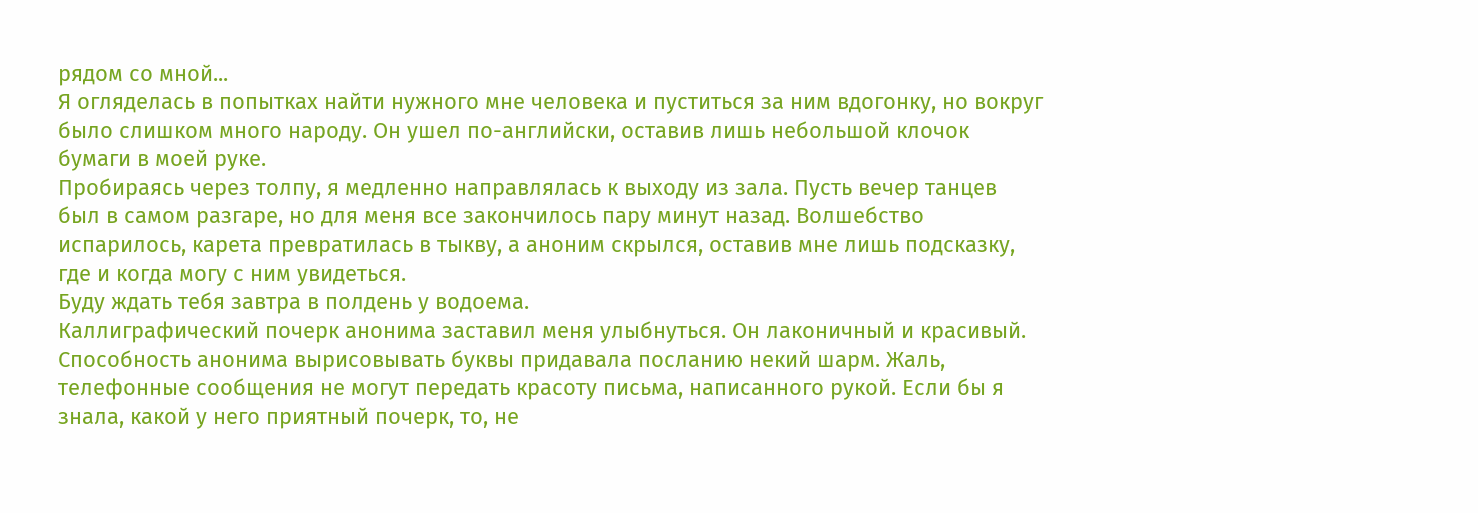рядом со мной...
Я огляделась в попытках найти нужного мне человека и пуститься за ним вдогонку, но вокруг было слишком много народу. Он ушел по-английски, оставив лишь небольшой клочок бумаги в моей руке.
Пробираясь через толпу, я медленно направлялась к выходу из зала. Пусть вечер танцев был в самом разгаре, но для меня все закончилось пару минут назад. Волшебство испарилось, карета превратилась в тыкву, а аноним скрылся, оставив мне лишь подсказку, где и когда могу с ним увидеться.
Буду ждать тебя завтра в полдень у водоема.
Каллиграфический почерк анонима заставил меня улыбнуться. Он лаконичный и красивый. Способность анонима вырисовывать буквы придавала посланию некий шарм. Жаль, телефонные сообщения не могут передать красоту письма, написанного рукой. Если бы я знала, какой у него приятный почерк, то, не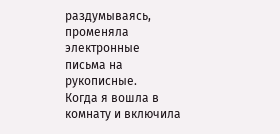раздумываясь, променяла электронные письма на рукописные.
Когда я вошла в комнату и включила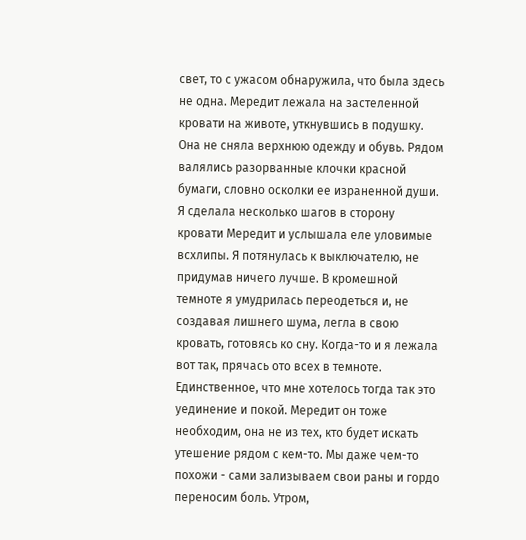свет, то с ужасом обнаружила, что была здесь не одна. Мередит лежала на застеленной кровати на животе, уткнувшись в подушку. Она не сняла верхнюю одежду и обувь. Рядом валялись разорванные клочки красной бумаги, словно осколки ее израненной души. Я сделала несколько шагов в сторону кровати Мередит и услышала еле уловимые всхлипы. Я потянулась к выключателю, не придумав ничего лучше. В кромешной темноте я умудрилась переодеться и, не создавая лишнего шума, легла в свою кровать, готовясь ко сну. Когда-то и я лежала вот так, прячась ото всех в темноте. Единственное, что мне хотелось тогда так это уединение и покой. Мередит он тоже необходим, она не из тех, кто будет искать утешение рядом с кем-то. Мы даже чем-то похожи - сами зализываем свои раны и гордо переносим боль. Утром,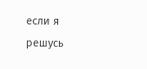если я решусь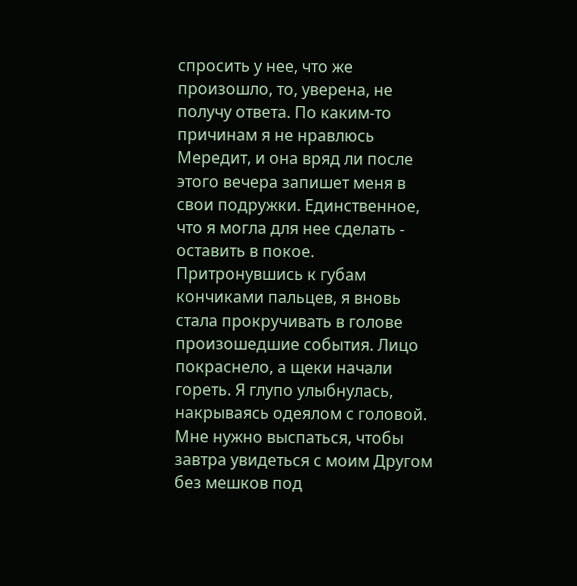спросить у нее, что же произошло, то, уверена, не получу ответа. По каким-то причинам я не нравлюсь Мередит, и она вряд ли после этого вечера запишет меня в свои подружки. Единственное, что я могла для нее сделать - оставить в покое.
Притронувшись к губам кончиками пальцев, я вновь стала прокручивать в голове произошедшие события. Лицо покраснело, а щеки начали гореть. Я глупо улыбнулась, накрываясь одеялом с головой. Мне нужно выспаться, чтобы завтра увидеться с моим Другом без мешков под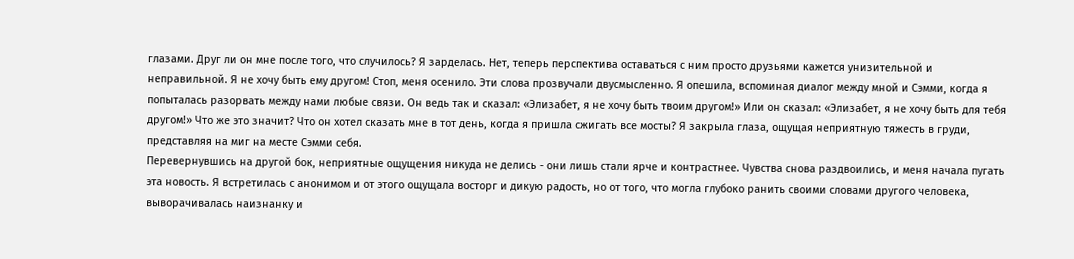глазами. Друг ли он мне после того, что случилось? Я зарделась. Нет, теперь перспектива оставаться с ним просто друзьями кажется унизительной и неправильной. Я не хочу быть ему другом! Стоп, меня осенило. Эти слова прозвучали двусмысленно. Я опешила, вспоминая диалог между мной и Сэмми, когда я попыталась разорвать между нами любые связи. Он ведь так и сказал: «Элизабет, я не хочу быть твоим другом!» Или он сказал: «Элизабет, я не хочу быть для тебя другом!» Что же это значит? Что он хотел сказать мне в тот день, когда я пришла сжигать все мосты? Я закрыла глаза, ощущая неприятную тяжесть в груди, представляя на миг на месте Сэмми себя.
Перевернувшись на другой бок, неприятные ощущения никуда не делись - они лишь стали ярче и контрастнее. Чувства снова раздвоились, и меня начала пугать эта новость. Я встретилась с анонимом и от этого ощущала восторг и дикую радость, но от того, что могла глубоко ранить своими словами другого человека, выворачивалась наизнанку и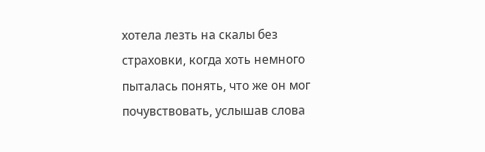хотела лезть на скалы без страховки, когда хоть немного пыталась понять, что же он мог почувствовать, услышав слова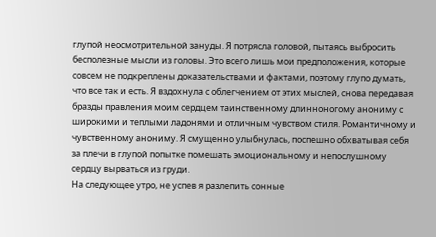глупой неосмотрительной зануды. Я потрясла головой, пытаясь выбросить бесполезные мысли из головы. Это всего лишь мои предположения, которые совсем не подкреплены доказательствами и фактами, поэтому глупо думать, что все так и есть. Я вздохнула с облегчением от этих мыслей, снова передавая бразды правления моим сердцем таинственному длинноногому анониму с широкими и теплыми ладонями и отличным чувством стиля. Романтичному и чувственному анониму. Я смущенно улыбнулась, поспешно обхватывая себя за плечи в глупой попытке помешать эмоциональному и непослушному сердцу вырваться из груди.
На следующее утро, не успев я разлепить сонные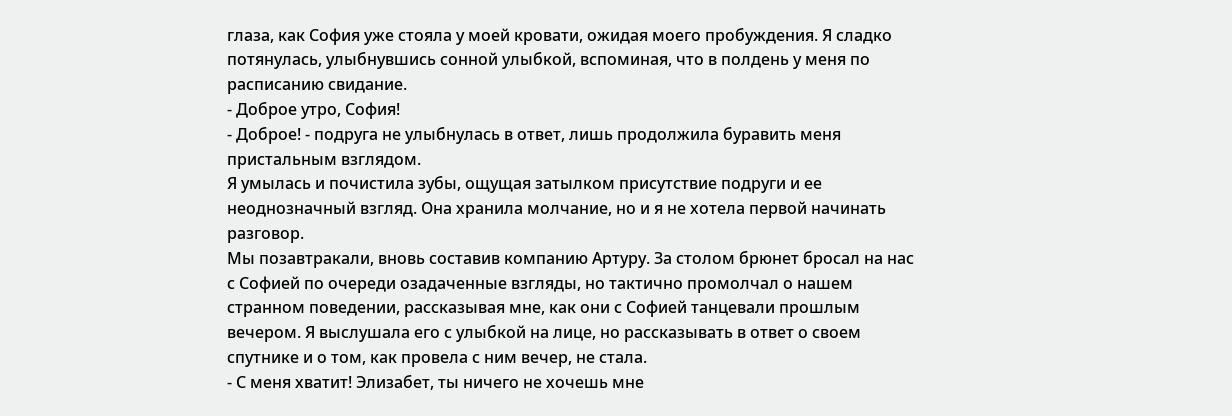глаза, как София уже стояла у моей кровати, ожидая моего пробуждения. Я сладко потянулась, улыбнувшись сонной улыбкой, вспоминая, что в полдень у меня по расписанию свидание.
- Доброе утро, София!
- Доброе! - подруга не улыбнулась в ответ, лишь продолжила буравить меня пристальным взглядом.
Я умылась и почистила зубы, ощущая затылком присутствие подруги и ее неоднозначный взгляд. Она хранила молчание, но и я не хотела первой начинать разговор.
Мы позавтракали, вновь составив компанию Артуру. За столом брюнет бросал на нас с Софией по очереди озадаченные взгляды, но тактично промолчал о нашем странном поведении, рассказывая мне, как они с Софией танцевали прошлым вечером. Я выслушала его с улыбкой на лице, но рассказывать в ответ о своем спутнике и о том, как провела с ним вечер, не стала.
- С меня хватит! Элизабет, ты ничего не хочешь мне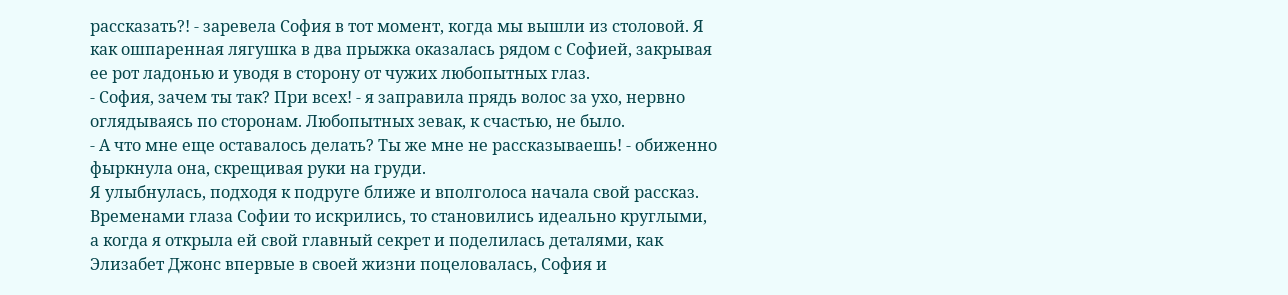рассказать?! - заревела София в тот момент, когда мы вышли из столовой. Я как ошпаренная лягушка в два прыжка оказалась рядом с Софией, закрывая ее рот ладонью и уводя в сторону от чужих любопытных глаз.
- София, зачем ты так? При всех! - я заправила прядь волос за ухо, нервно оглядываясь по сторонам. Любопытных зевак, к счастью, не было.
- А что мне еще оставалось делать? Ты же мне не рассказываешь! - обиженно фыркнула она, скрещивая руки на груди.
Я улыбнулась, подходя к подруге ближе и вполголоса начала свой рассказ. Временами глаза Софии то искрились, то становились идеально круглыми, а когда я открыла ей свой главный секрет и поделилась деталями, как Элизабет Джонс впервые в своей жизни поцеловалась, София и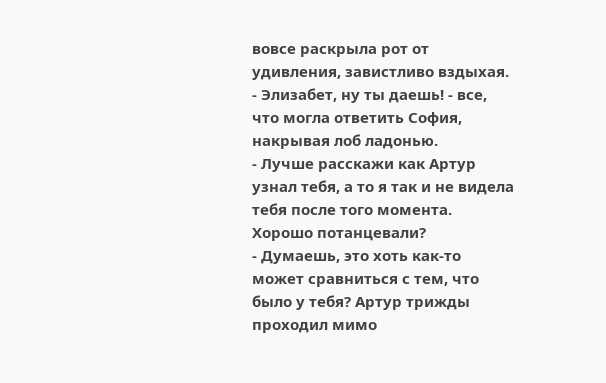вовсе раскрыла рот от удивления, завистливо вздыхая.
- Элизабет, ну ты даешь! - все, что могла ответить София, накрывая лоб ладонью.
- Лучше расскажи как Артур узнал тебя, а то я так и не видела тебя после того момента. Хорошо потанцевали?
- Думаешь, это хоть как-то может сравниться с тем, что было у тебя? Артур трижды проходил мимо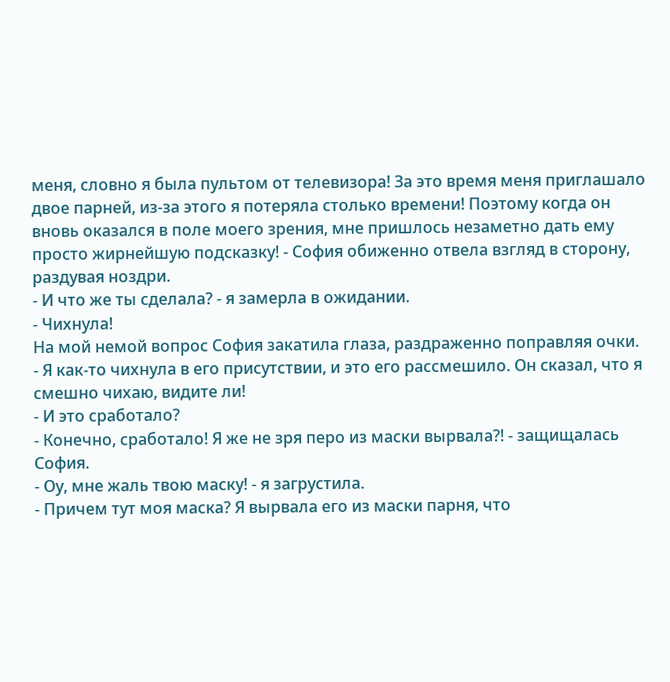меня, словно я была пультом от телевизора! За это время меня приглашало двое парней, из-за этого я потеряла столько времени! Поэтому когда он вновь оказался в поле моего зрения, мне пришлось незаметно дать ему просто жирнейшую подсказку! - София обиженно отвела взгляд в сторону, раздувая ноздри.
- И что же ты сделала? - я замерла в ожидании.
- Чихнула!
На мой немой вопрос София закатила глаза, раздраженно поправляя очки.
- Я как-то чихнула в его присутствии, и это его рассмешило. Он сказал, что я смешно чихаю, видите ли!
- И это сработало?
- Конечно, сработало! Я же не зря перо из маски вырвала?! - защищалась София.
- Оу, мне жаль твою маску! - я загрустила.
- Причем тут моя маска? Я вырвала его из маски парня, что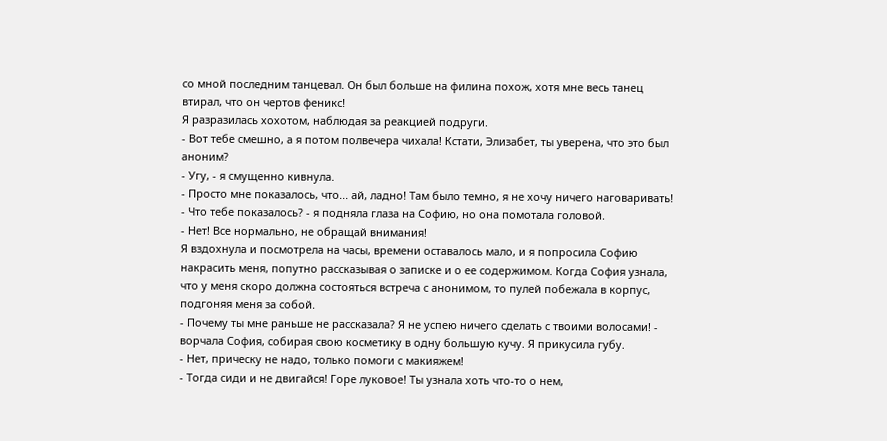со мной последним танцевал. Он был больше на филина похож, хотя мне весь танец втирал, что он чертов феникс!
Я разразилась хохотом, наблюдая за реакцией подруги.
- Вот тебе смешно, а я потом полвечера чихала! Кстати, Элизабет, ты уверена, что это был аноним?
- Угу, - я смущенно кивнула.
- Просто мне показалось, что... ай, ладно! Там было темно, я не хочу ничего наговаривать!
- Что тебе показалось? - я подняла глаза на Софию, но она помотала головой.
- Нет! Все нормально, не обращай внимания!
Я вздохнула и посмотрела на часы, времени оставалось мало, и я попросила Софию накрасить меня, попутно рассказывая о записке и о ее содержимом. Когда София узнала, что у меня скоро должна состояться встреча с анонимом, то пулей побежала в корпус, подгоняя меня за собой.
- Почему ты мне раньше не рассказала? Я не успею ничего сделать с твоими волосами! - ворчала София, собирая свою косметику в одну большую кучу. Я прикусила губу.
- Нет, прическу не надо, только помоги с макияжем!
- Тогда сиди и не двигайся! Горе луковое! Ты узнала хоть что-то о нем,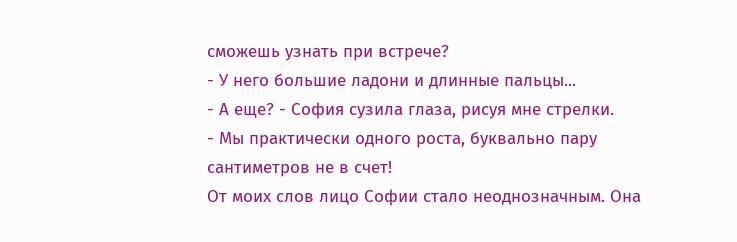сможешь узнать при встрече?
- У него большие ладони и длинные пальцы...
- А еще? - София сузила глаза, рисуя мне стрелки.
- Мы практически одного роста, буквально пару сантиметров не в счет!
От моих слов лицо Софии стало неоднозначным. Она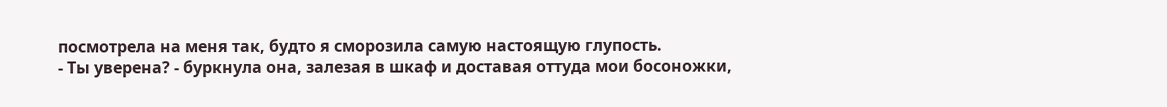посмотрела на меня так, будто я сморозила самую настоящую глупость.
- Ты уверена? - буркнула она, залезая в шкаф и доставая оттуда мои босоножки,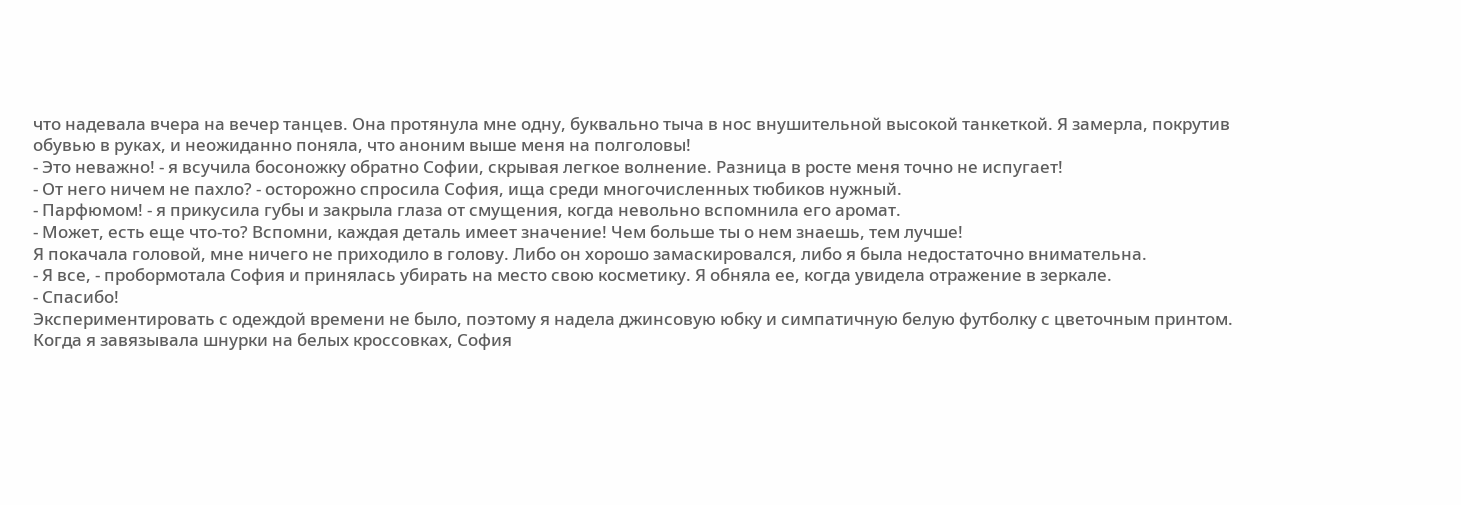что надевала вчера на вечер танцев. Она протянула мне одну, буквально тыча в нос внушительной высокой танкеткой. Я замерла, покрутив обувью в руках, и неожиданно поняла, что аноним выше меня на полголовы!
- Это неважно! - я всучила босоножку обратно Софии, скрывая легкое волнение. Разница в росте меня точно не испугает!
- От него ничем не пахло? - осторожно спросила София, ища среди многочисленных тюбиков нужный.
- Парфюмом! - я прикусила губы и закрыла глаза от смущения, когда невольно вспомнила его аромат.
- Может, есть еще что-то? Вспомни, каждая деталь имеет значение! Чем больше ты о нем знаешь, тем лучше!
Я покачала головой, мне ничего не приходило в голову. Либо он хорошо замаскировался, либо я была недостаточно внимательна.
- Я все, - пробормотала София и принялась убирать на место свою косметику. Я обняла ее, когда увидела отражение в зеркале.
- Спасибо!
Экспериментировать с одеждой времени не было, поэтому я надела джинсовую юбку и симпатичную белую футболку с цветочным принтом. Когда я завязывала шнурки на белых кроссовках, София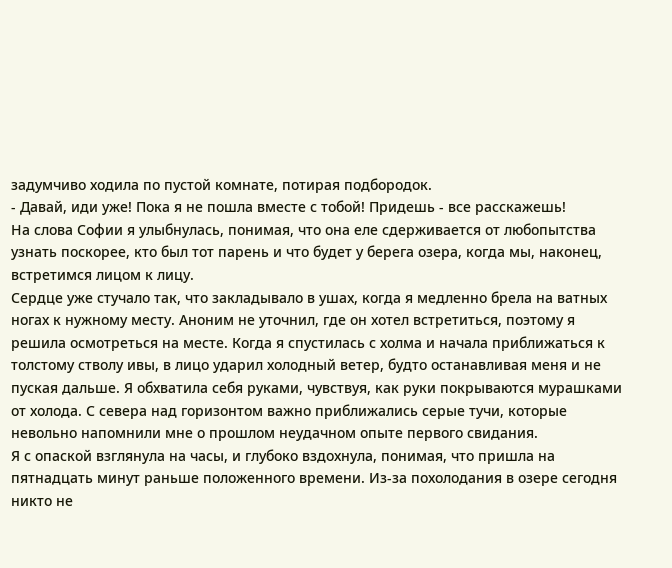задумчиво ходила по пустой комнате, потирая подбородок.
- Давай, иди уже! Пока я не пошла вместе с тобой! Придешь - все расскажешь!
На слова Софии я улыбнулась, понимая, что она еле сдерживается от любопытства узнать поскорее, кто был тот парень и что будет у берега озера, когда мы, наконец, встретимся лицом к лицу.
Сердце уже стучало так, что закладывало в ушах, когда я медленно брела на ватных ногах к нужному месту. Аноним не уточнил, где он хотел встретиться, поэтому я решила осмотреться на месте. Когда я спустилась с холма и начала приближаться к толстому стволу ивы, в лицо ударил холодный ветер, будто останавливая меня и не пуская дальше. Я обхватила себя руками, чувствуя, как руки покрываются мурашками от холода. С севера над горизонтом важно приближались серые тучи, которые невольно напомнили мне о прошлом неудачном опыте первого свидания.
Я с опаской взглянула на часы, и глубоко вздохнула, понимая, что пришла на пятнадцать минут раньше положенного времени. Из-за похолодания в озере сегодня никто не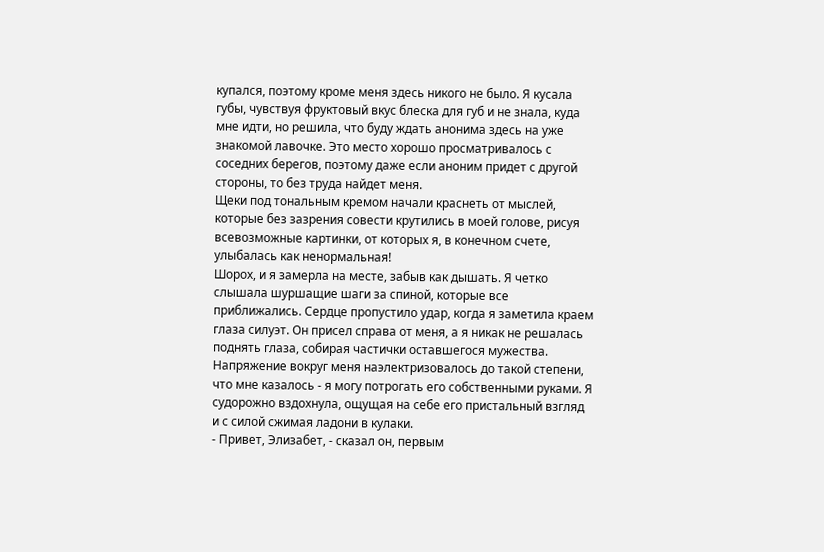купался, поэтому кроме меня здесь никого не было. Я кусала губы, чувствуя фруктовый вкус блеска для губ и не знала, куда мне идти, но решила, что буду ждать анонима здесь на уже знакомой лавочке. Это место хорошо просматривалось с соседних берегов, поэтому даже если аноним придет с другой стороны, то без труда найдет меня.
Щеки под тональным кремом начали краснеть от мыслей, которые без зазрения совести крутились в моей голове, рисуя всевозможные картинки, от которых я, в конечном счете, улыбалась как ненормальная!
Шорох, и я замерла на месте, забыв как дышать. Я четко слышала шуршащие шаги за спиной, которые все приближались. Сердце пропустило удар, когда я заметила краем глаза силуэт. Он присел справа от меня, а я никак не решалась поднять глаза, собирая частички оставшегося мужества. Напряжение вокруг меня наэлектризовалось до такой степени, что мне казалось - я могу потрогать его собственными руками. Я судорожно вздохнула, ощущая на себе его пристальный взгляд и с силой сжимая ладони в кулаки.
- Привет, Элизабет, - сказал он, первым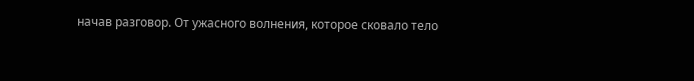начав разговор. От ужасного волнения, которое сковало тело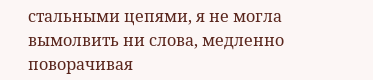стальными цепями, я не могла вымолвить ни слова, медленно поворачивая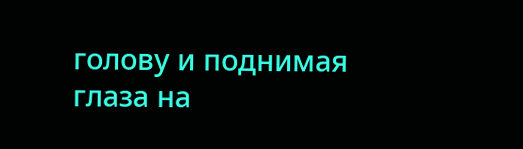голову и поднимая глаза на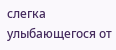слегка улыбающегося от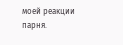моей реакции парня.